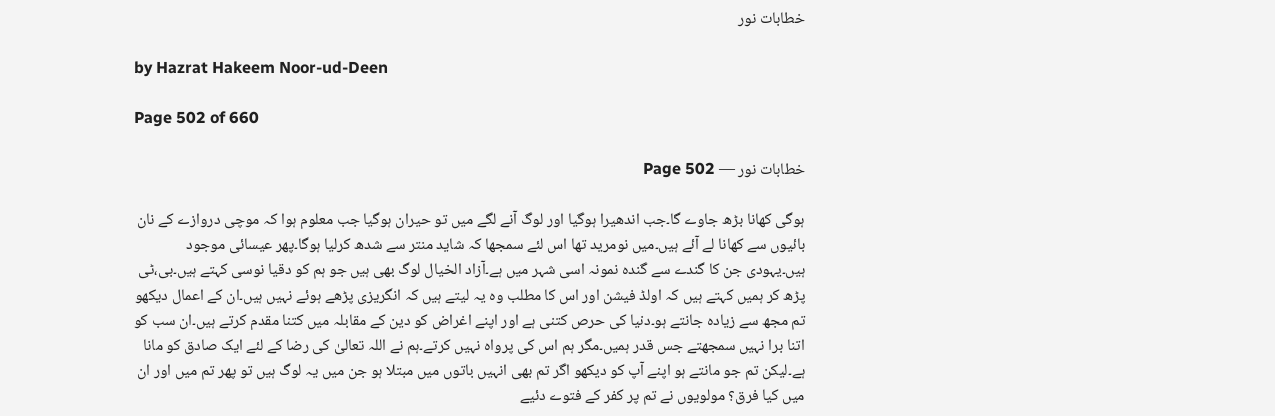خطابات نور

by Hazrat Hakeem Noor-ud-Deen

Page 502 of 660

خطابات نور — Page 502

ہوگی کھانا بڑھ جاوے گا۔جب اندھیرا ہوگیا اور لوگ آنے لگے میں تو حیران ہوگیا جب معلوم ہوا کہ موچی دروازے کے نان بائیوں سے کھانا لے آئے ہیں۔میں نومرید تھا اس لئے سمجھا کہ شاید منتر سے شدھ کرلیا ہوگا۔پھر عیسائی موجود ہیں۔یہودی جن کا گندے سے گندہ نمونہ اسی شہر میں ہے۔آزاد الخیال لوگ بھی ہیں جو ہم کو دقیا نوسی کہتے ہیں۔بی،ٹی پڑھ کر ہمیں کہتے ہیں کہ اولڈ فیشن اور اس کا مطلب وہ یہ لیتے ہیں کہ انگریزی پڑھے ہوئے نہیں ہیں۔ان کے اعمال دیکھو تم مجھ سے زیادہ جانتے ہو۔دنیا کی حرص کتنی ہے اور اپنے اغراض کو دین کے مقابلہ میں کتنا مقدم کرتے ہیں۔ان سب کو اتنا برا نہیں سمجھتے جس قدر ہمیں۔مگر ہم اس کی پرواہ نہیں کرتے۔ہم نے اللہ تعالیٰ کی رضا کے لئے ایک صادق کو مانا ہے۔لیکن تم جو مانتے ہو اپنے آپ کو دیکھو اگر تم بھی انہیں باتوں میں مبتلا ہو جن میں یہ لوگ ہیں تو پھر تم میں اور ان میں کیا فرق؟ مولویوں نے تم پر کفر کے فتوے دئیے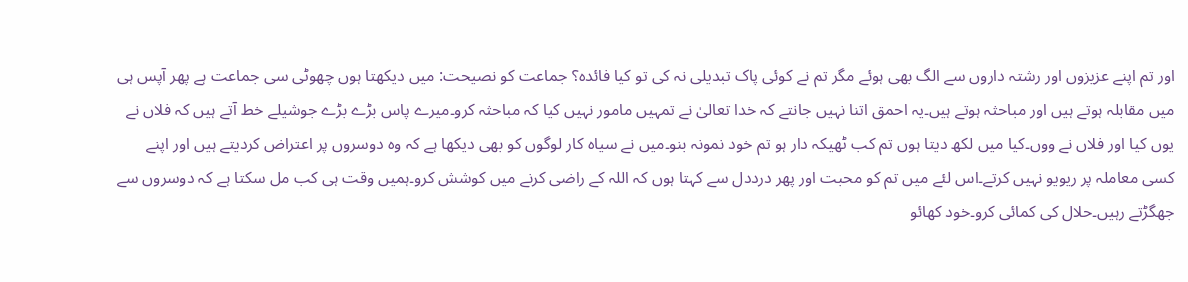اور تم اپنے عزیزوں اور رشتہ داروں سے الگ بھی ہوئے مگر تم نے کوئی پاک تبدیلی نہ کی تو کیا فائدہ؟ جماعت کو نصیحت: میں دیکھتا ہوں چھوٹی سی جماعت ہے پھر آپس ہی میں مقابلہ ہوتے ہیں اور مباحثہ ہوتے ہیں۔یہ احمق اتنا نہیں جانتے کہ خدا تعالیٰ نے تمہیں مامور نہیں کیا کہ مباحثہ کرو۔میرے پاس بڑے بڑے جوشیلے خط آتے ہیں کہ فلاں نے یوں کیا اور فلاں نے ووں۔کیا میں لکھ دیتا ہوں تم کب ٹھیکہ دار ہو تم خود نمونہ بنو۔میں نے سیاہ کار لوگوں کو بھی دیکھا ہے کہ وہ دوسروں پر اعتراض کردیتے ہیں اور اپنے کسی معاملہ پر ریویو نہیں کرتے۔اس لئے میں تم کو محبت اور پھر درددل سے کہتا ہوں کہ اللہ کے راضی کرنے میں کوشش کرو۔ہمیں وقت ہی کب مل سکتا ہے کہ دوسروں سے جھگڑتے رہیں۔حلال کی کمائی کرو۔خود کھائو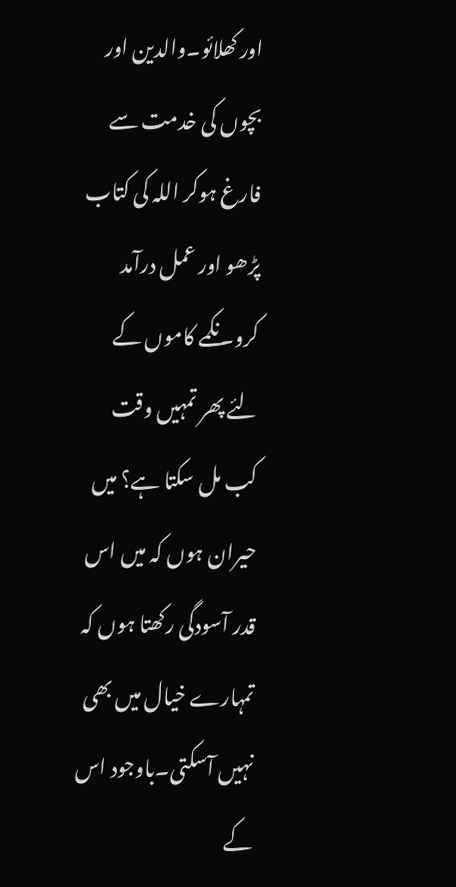اور کھلائو۔والدین اور بچوں کی خدمت سے فارغ ہوکر اللہ کی کتاب پڑھو اور عمل درآمد کرو۔نکمے کاموں کے لئے پھر تمہیں وقت کب مل سکتا ہے؟ میں حیران ہوں کہ میں اس قدر آسودگی رکھتا ہوں کہ تمہارے خیال میں بھی نہیں آسکتی۔باوجود اس کے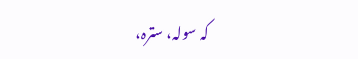کہ سولہ، سترہ،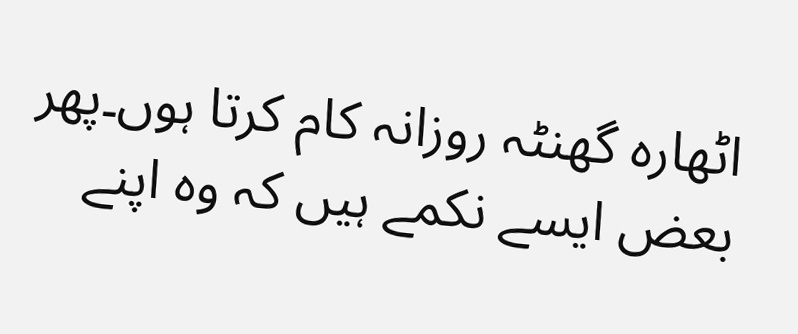اٹھارہ گھنٹہ روزانہ کام کرتا ہوں۔پھر بعض ایسے نکمے ہیں کہ وہ اپنے